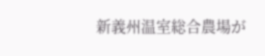新義州温室総合農場が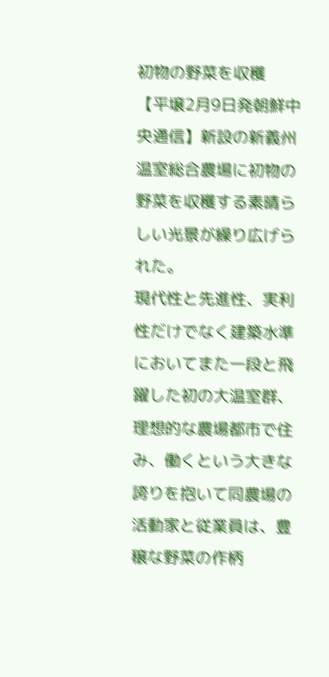初物の野菜を収穫
【平壌2月9日発朝鮮中央通信】新設の新義州温室総合農場に初物の野菜を収穫する素晴らしい光景が繰り広げられた。
現代性と先進性、実利性だけでなく建築水準においてまた一段と飛躍した初の大温室群、理想的な農場都市で住み、働くという大きな誇りを抱いて同農場の活動家と従業員は、豊穣な野菜の作柄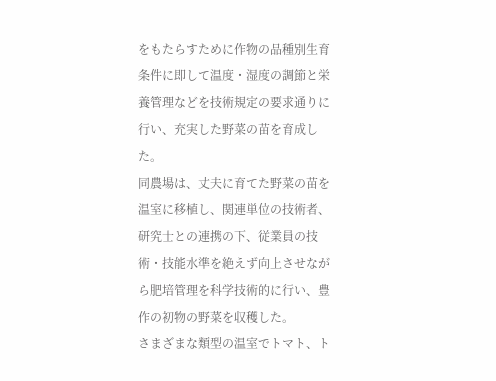をもたらすために作物の品種別生育条件に即して温度・湿度の調節と栄養管理などを技術規定の要求通りに行い、充実した野菜の苗を育成した。
同農場は、丈夫に育てた野菜の苗を温室に移植し、関連単位の技術者、研究士との連携の下、従業員の技術・技能水準を絶えず向上させながら肥培管理を科学技術的に行い、豊作の初物の野菜を収穫した。
さまざまな類型の温室でトマト、ト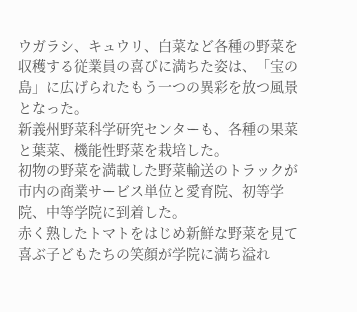ウガラシ、キュウリ、白菜など各種の野菜を収穫する従業員の喜びに満ちた姿は、「宝の島」に広げられたもう一つの異彩を放つ風景となった。
新義州野菜科学研究センターも、各種の果菜と葉菜、機能性野菜を栽培した。
初物の野菜を満載した野菜輸送のトラックが市内の商業サービス単位と愛育院、初等学院、中等学院に到着した。
赤く熟したトマトをはじめ新鮮な野菜を見て喜ぶ子どもたちの笑顔が学院に満ち溢れ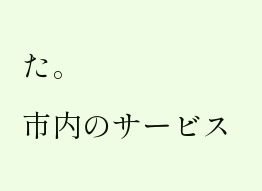た。
市内のサービス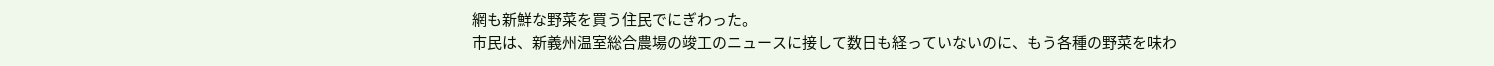網も新鮮な野菜を買う住民でにぎわった。
市民は、新義州温室総合農場の竣工のニュースに接して数日も経っていないのに、もう各種の野菜を味わ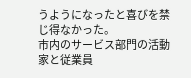うようになったと喜びを禁じ得なかった。
市内のサービス部門の活動家と従業員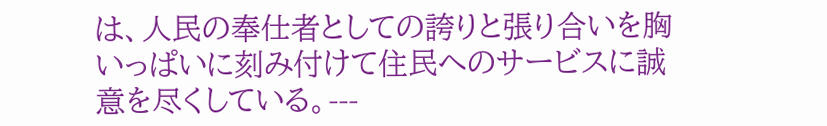は、人民の奉仕者としての誇りと張り合いを胸いっぱいに刻み付けて住民へのサービスに誠意を尽くしている。---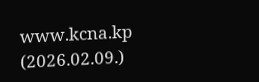www.kcna.kp (2026.02.09.)